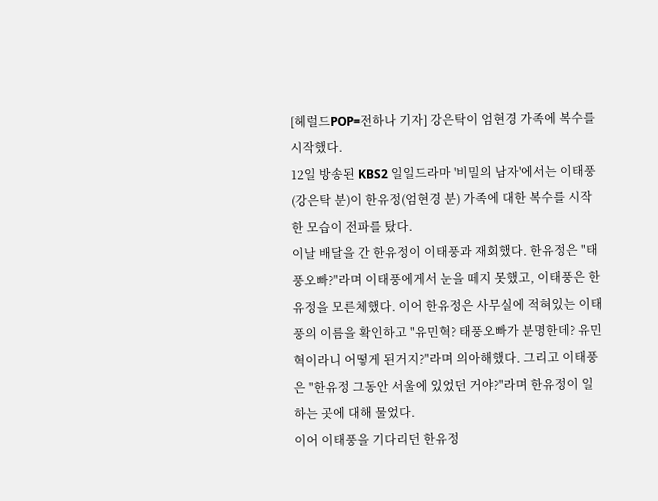[헤럴드POP=전하나 기자] 강은탁이 엄현경 가족에 복수를 시작했다.
12일 방송된 KBS2 일일드라마 '비밀의 남자'에서는 이태풍(강은탁 분)이 한유정(엄현경 분) 가족에 대한 복수를 시작한 모습이 전파를 탔다.
이날 배달을 간 한유정이 이태풍과 재회했다. 한유정은 "태풍오빠?"라며 이태풍에게서 눈을 떼지 못했고, 이태풍은 한유정을 모른체했다. 이어 한유정은 사무실에 적혀있는 이태풍의 이름을 확인하고 "유민혁? 태풍오빠가 분명한데? 유민혁이라니 어떻게 된거지?"라며 의아해했다. 그리고 이태풍은 "한유정 그동안 서울에 있었던 거야?"라며 한유정이 일하는 곳에 대해 물었다.
이어 이태풍을 기다리던 한유정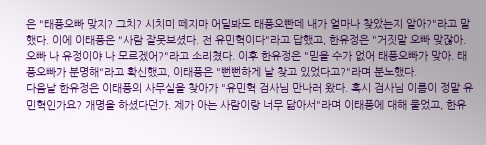은 "태풍오빠 맞지? 그치? 시치미 떼지마 어딜봐도 태풍오빤데 내가 얼마나 찾았는지 알아?"라고 말했다. 이에 이태풍은 "사람 잘못보셨다. 전 유민혁이다"라고 답했고, 한유정은 "거짓말 오빠 맞잖아. 오빠 나 유정이야 나 모르겠어?"라고 소리쳤다. 이후 한유정은 "믿을 수가 없어 태풍오빠가 맞아. 태풍오빠가 분명해"라고 확신했고, 이태풍은 "뻔뻔하게 날 찾고 있었다고?"라며 분노했다.
다음날 한유정은 이태풍의 사무실을 찾아가 "유민혁 검사님 만나러 왔다. 혹시 검사님 이름이 정말 유민혁인가요? 개명을 하셨다던가. 제가 아는 사람이랑 너무 닮아서"라며 이태풍에 대해 물었고, 한유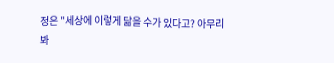정은 "세상에 이렇게 닮을 수가 있다고? 아무리봐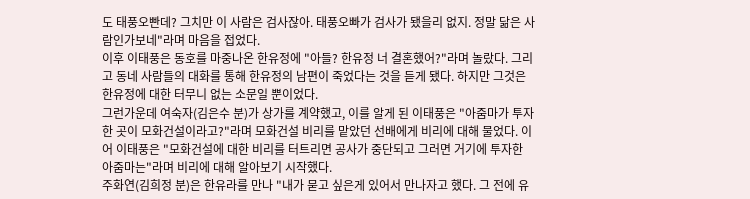도 태풍오빤데? 그치만 이 사람은 검사잖아. 태풍오빠가 검사가 됐을리 없지. 정말 닮은 사람인가보네"라며 마음을 접었다.
이후 이태풍은 동호를 마중나온 한유정에 "아들? 한유정 너 결혼했어?"라며 놀랐다. 그리고 동네 사람들의 대화를 통해 한유정의 남편이 죽었다는 것을 듣게 됐다. 하지만 그것은 한유정에 대한 터무니 없는 소문일 뿐이었다.
그런가운데 여숙자(김은수 분)가 상가를 계약했고, 이를 알게 된 이태풍은 "아줌마가 투자한 곳이 모화건설이라고?"라며 모화건설 비리를 맡았던 선배에게 비리에 대해 물었다. 이어 이태풍은 "모화건설에 대한 비리를 터트리면 공사가 중단되고 그러면 거기에 투자한 아줌마는"라며 비리에 대해 알아보기 시작했다.
주화연(김희정 분)은 한유라를 만나 "내가 묻고 싶은게 있어서 만나자고 했다. 그 전에 유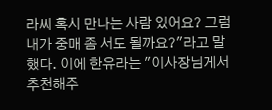라씨 혹시 만나는 사람 있어요? 그럼 내가 중매 좀 서도 될까요?"라고 말했다. 이에 한유라는 "이사장님게서 추천해주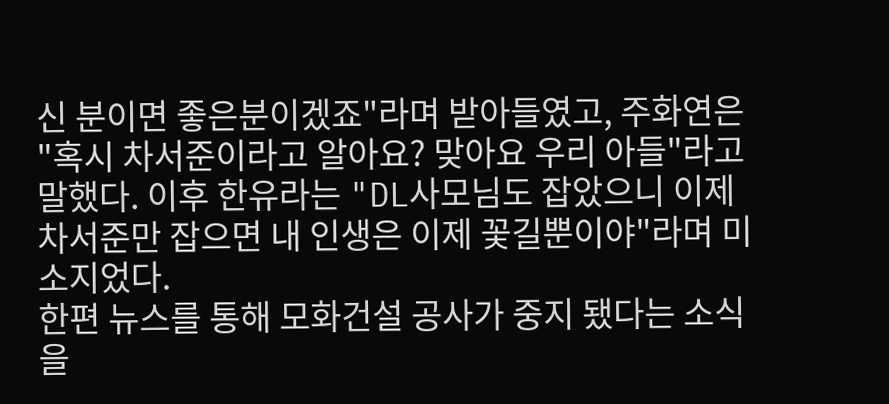신 분이면 좋은분이겠죠"라며 받아들였고, 주화연은 "혹시 차서준이라고 알아요? 맞아요 우리 아들"라고 말했다. 이후 한유라는 "DL사모님도 잡았으니 이제 차서준만 잡으면 내 인생은 이제 꽃길뿐이야"라며 미소지었다.
한편 뉴스를 통해 모화건설 공사가 중지 됐다는 소식을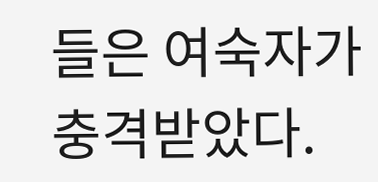들은 여숙자가 충격받았다.